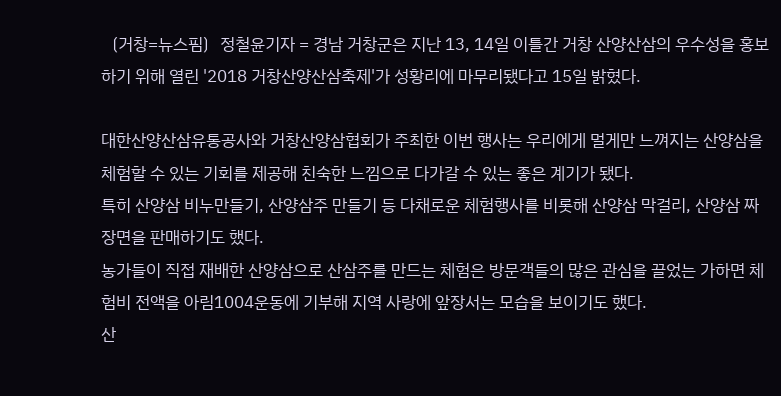〔거창=뉴스핌〕정철윤기자 = 경남 거창군은 지난 13, 14일 이틀간 거창 산양산삼의 우수성을 홍보하기 위해 열린 '2018 거창산양산삼축제'가 성황리에 마무리됐다고 15일 밝혔다.

대한산양산삼유통공사와 거창산양삼협회가 주최한 이번 행사는 우리에게 멀게만 느껴지는 산양삼을 체험할 수 있는 기회를 제공해 친숙한 느낌으로 다가갈 수 있는 좋은 계기가 됐다.
특히 산양삼 비누만들기, 산양삼주 만들기 등 다채로운 체험행사를 비롯해 산양삼 막걸리, 산양삼 짜장면을 판매하기도 했다.
농가들이 직접 재배한 산양삼으로 산삼주를 만드는 체험은 방문객들의 많은 관심을 끌었는 가하면 체험비 전액을 아림1004운동에 기부해 지역 사랑에 앞장서는 모습을 보이기도 했다.
산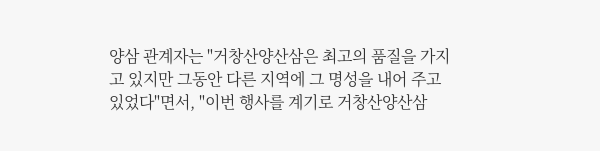양삼 관계자는 "거창산양산삼은 최고의 품질을 가지고 있지만 그동안 다른 지역에 그 명성을 내어 주고 있었다"면서, "이번 행사를 계기로 거창산양산삼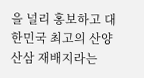을 널리 홍보하고 대한민국 최고의 산양산삼 재배지라는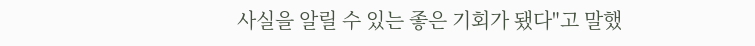사실을 알릴 수 있는 좋은 기회가 됐다"고 말했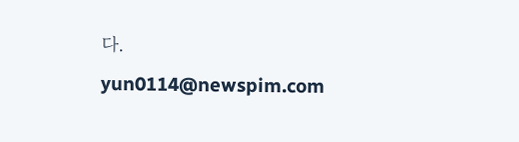다.
yun0114@newspim.com